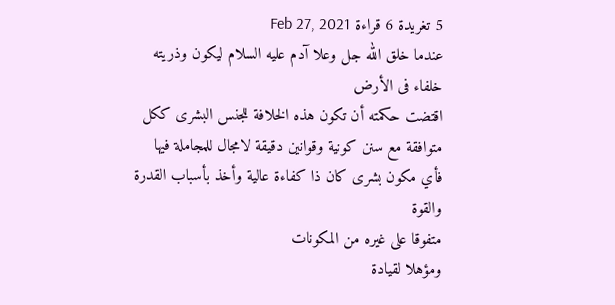5 تغريدة 6 قراءة Feb 27, 2021
عندما خلق الله جل وعلا آدم عليه السلام ليكون وذريته خلفاء فى الأرض
اقتضت حكمته أن تكون هذه الخلافة للجنس البشرى ككل
متوافقة مع سنن كونية وقوانين دقيقة لامجال للمجاملة فيها
فأي مكون بشرى كان ذا كفاءة عالية وأخذ بأسباب القدرة والقوة
متفوقا على غيره من المكونات
ومؤهلا لقيادة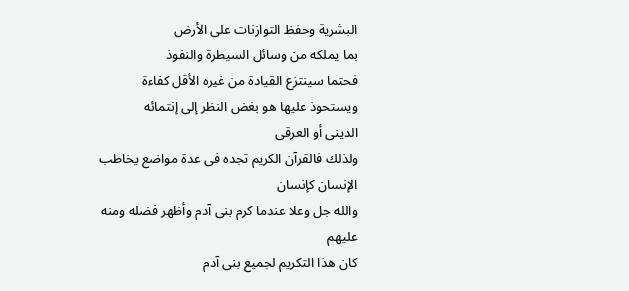البشرية وحفظ التوازنات على الأرض
بما يملكه من وسائل السيطرة والنفوذ
فحتما سينتزع القيادة من غيره الأقل كفاءة
ويستحوذ عليها هو بغض النظر إلى إنتمائه
الدينى أو العرقى
ولذلك فالقرآن الكريم تجده فى عدة مواضع يخاطب
الإنسان كإنسان
والله جل وعلا عندما كرم بنى آدم وأظهر فضله ومنه
عليهم
كان هذا التكريم لجميع بنى آدم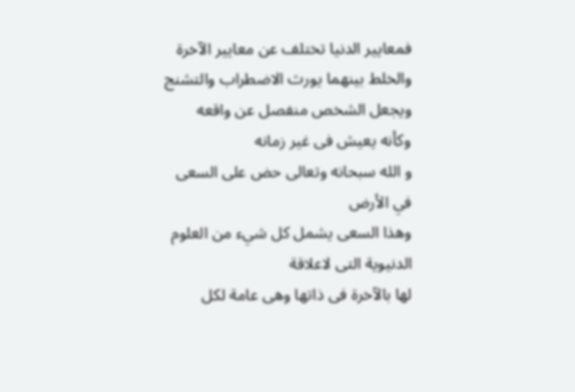فمعايير الدنيا تختلف عن معايير الآخرة
والخلط بينهما يورث الاضطراب والتشنج
ويجعل الشخص منفصل عن واقعه
وكأنه يعيش فى غير زمانه
و الله سبحانه وتعالى حض على السعى في الأرض
وهذا السعى يشمل كل شيء من العلوم الدنيوية التى لاعلاقة
لها بالآخرة فى ذاتها وهى عامة لكل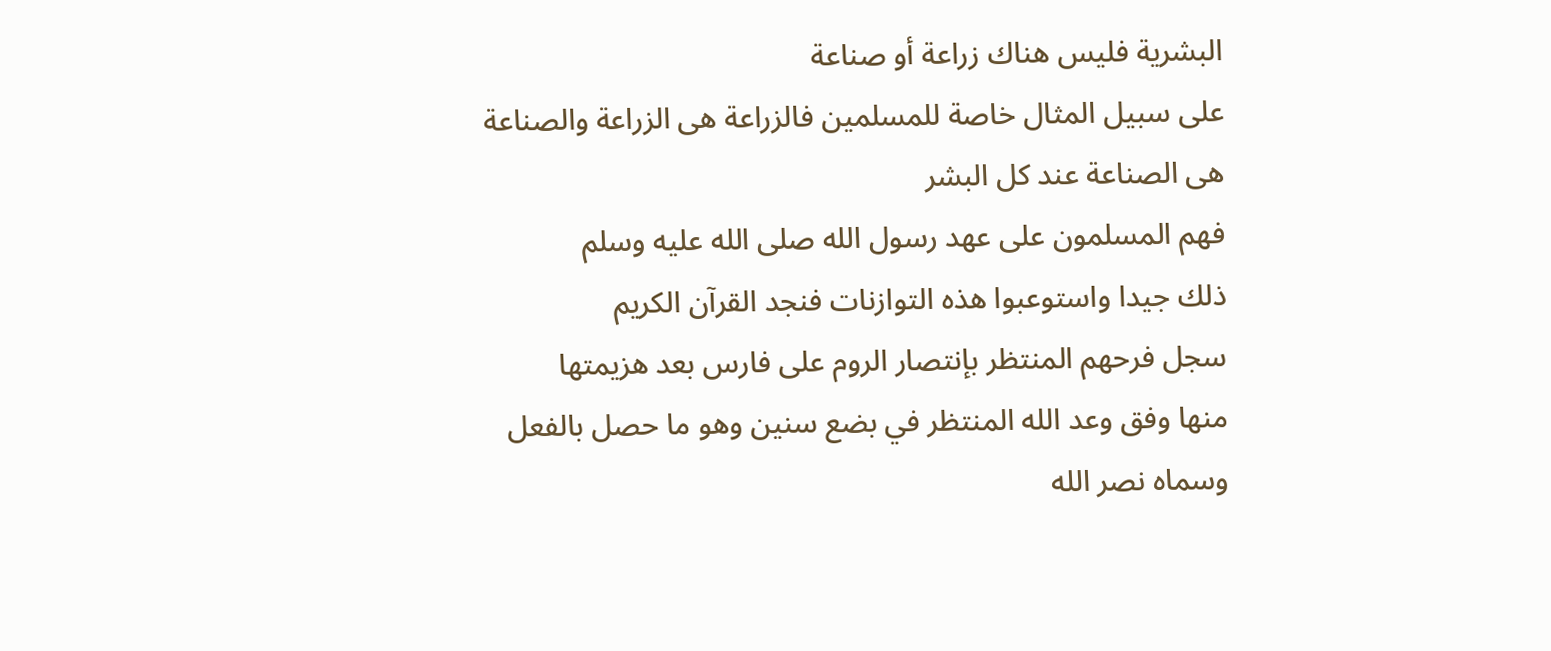البشرية فليس هناك زراعة أو صناعة
على سبيل المثال خاصة للمسلمين فالزراعة هى الزراعة والصناعة
هى الصناعة عند كل البشر
فهم المسلمون على عهد رسول الله صلى الله عليه وسلم
ذلك جيدا واستوعبوا هذه التوازنات فنجد القرآن الكريم
سجل فرحهم المنتظر بإنتصار الروم على فارس بعد هزيمتها
منها وفق وعد الله المنتظر في بضع سنين وهو ما حصل بالفعل
وسماه نصر الله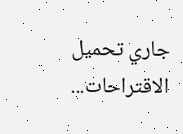جاري تحميل الاقتراحات...